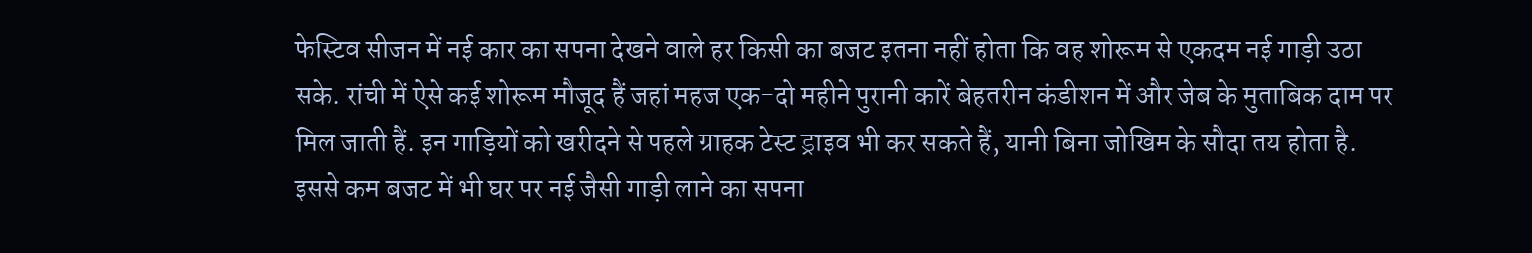फेस्टिव सीजन में नई कार का सपना देखने वाले हर किसी का बजट इतना नहीं होता कि वह शोरूम से एकदम नई गाड़ी उठा सके. रांची में ऐसे कई शोरूम मौजूद हैं जहां महज एक-दो महीने पुरानी कारें बेहतरीन कंडीशन में और जेब के मुताबिक दाम पर मिल जाती हैं. इन गाड़ियों को खरीदने से पहले ग्राहक टेस्ट ड्राइव भी कर सकते हैं, यानी बिना जोखिम के सौदा तय होता है. इससे कम बजट में भी घर पर नई जैसी गाड़ी लाने का सपना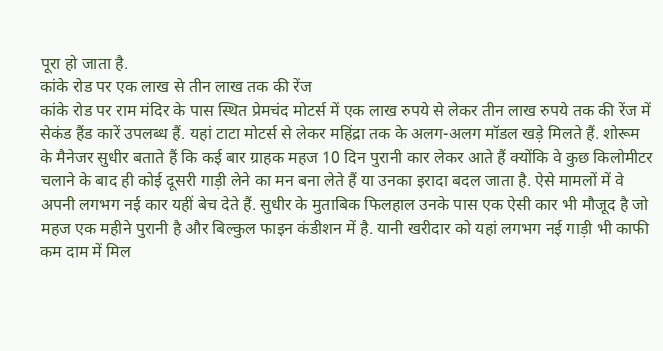पूरा हो जाता है.
कांके रोड पर एक लाख से तीन लाख तक की रेंज
कांके रोड पर राम मंदिर के पास स्थित प्रेमचंद मोटर्स में एक लाख रुपये से लेकर तीन लाख रुपये तक की रेंज में सेकंड हैंड कारें उपलब्ध हैं. यहां टाटा मोटर्स से लेकर महिंद्रा तक के अलग-अलग मॉडल खड़े मिलते हैं. शोरूम के मैनेजर सुधीर बताते हैं कि कई बार ग्राहक महज 10 दिन पुरानी कार लेकर आते हैं क्योंकि वे कुछ किलोमीटर चलाने के बाद ही कोई दूसरी गाड़ी लेने का मन बना लेते हैं या उनका इरादा बदल जाता है. ऐसे मामलों में वे अपनी लगभग नई कार यहीं बेच देते हैं. सुधीर के मुताबिक फिलहाल उनके पास एक ऐसी कार भी मौजूद है जो महज एक महीने पुरानी है और बिल्कुल फाइन कंडीशन में है. यानी खरीदार को यहां लगभग नई गाड़ी भी काफी कम दाम में मिल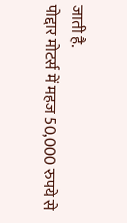जाती है.
पोद्दार मोटर्स में महज 50,000 रुपये से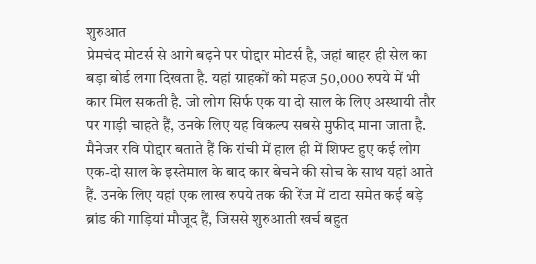शुरुआत
प्रेमचंद मोटर्स से आगे बढ़ने पर पोद्दार मोटर्स है, जहां बाहर ही सेल का बड़ा बोर्ड लगा दिखता है. यहां ग्राहकों को महज 50,000 रुपये में भी कार मिल सकती है. जो लोग सिर्फ एक या दो साल के लिए अस्थायी तौर पर गाड़ी चाहते हैं, उनके लिए यह विकल्प सबसे मुफीद माना जाता है. मैनेजर रवि पोद्दार बताते हैं कि रांची में हाल ही में शिफ्ट हुए कई लोग एक-दो साल के इस्तेमाल के बाद कार बेचने की सोच के साथ यहां आते हैं. उनके लिए यहां एक लाख रुपये तक की रेंज में टाटा समेत कई बड़े ब्रांड की गाड़ियां मौजूद हैं, जिससे शुरुआती खर्च बहुत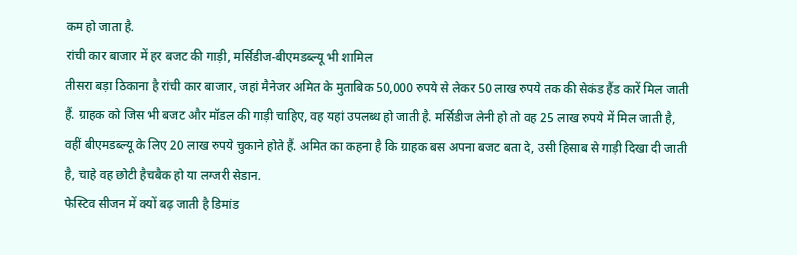कम हो जाता है.
रांची कार बाजार में हर बजट की गाड़ी, मर्सिडीज-बीएमडब्ल्यू भी शामिल
तीसरा बड़ा ठिकाना है रांची कार बाजार, जहां मैनेजर अमित के मुताबिक 50,000 रुपये से लेकर 50 लाख रुपये तक की सेकंड हैंड कारें मिल जाती हैं. ग्राहक को जिस भी बजट और मॉडल की गाड़ी चाहिए, वह यहां उपलब्ध हो जाती है. मर्सिडीज लेनी हो तो वह 25 लाख रुपये में मिल जाती है, वहीं बीएमडब्ल्यू के लिए 20 लाख रुपये चुकाने होते हैं. अमित का कहना है कि ग्राहक बस अपना बजट बता दे, उसी हिसाब से गाड़ी दिखा दी जाती है, चाहे वह छोटी हैचबैक हो या लग्जरी सेडान.
फेस्टिव सीजन में क्यों बढ़ जाती है डिमांड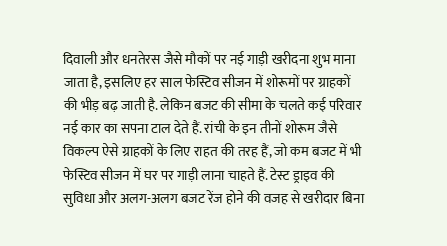दिवाली और धनतेरस जैसे मौकों पर नई गाड़ी खरीदना शुभ माना जाता है, इसलिए हर साल फेस्टिव सीजन में शोरूमों पर ग्राहकों की भीड़ बढ़ जाती है. लेकिन बजट की सीमा के चलते कई परिवार नई कार का सपना टाल देते हैं. रांची के इन तीनों शोरूम जैसे विकल्प ऐसे ग्राहकों के लिए राहत की तरह हैं, जो कम बजट में भी फेस्टिव सीजन में घर पर गाड़ी लाना चाहते हैं. टेस्ट ड्राइव की सुविधा और अलग-अलग बजट रेंज होने की वजह से खरीदार बिना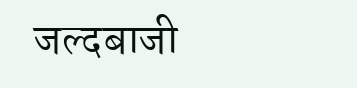जल्दबाजी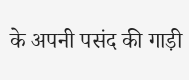के अपनी पसंद की गाड़ी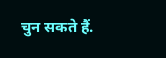चुन सकते हैं.